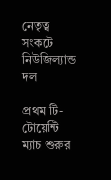নেতৃত্ব সংকটে নিউজিল্যান্ড দল

প্রথম টি-টোয়েন্টি ম্যাচ শুরুর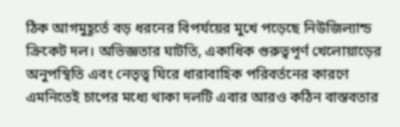ঠিক আগমুহূর্তে বড় ধরনের বিপর্যয়ের মুখে পড়েছে নিউজিল্যান্ড ক্রিকেট দল। অভিজ্ঞতার ঘাটতি, একাধিক গুরুত্বপূর্ণ খেলোয়াড়ের অনুপস্থিতি এবং নেতৃত্ব ঘিরে ধারাবাহিক পরিবর্তনের কারণে এমনিতেই চাপের মধ্যে থাকা দলটি এবার আরও কঠিন বাস্তবতার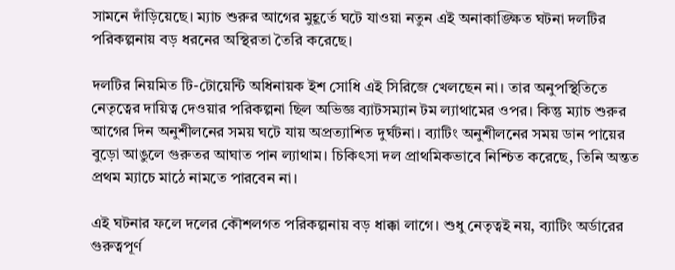সামনে দাঁড়িয়েছে। ম্যাচ শুরুর আগের মুহূর্তে ঘটে যাওয়া নতুন এই অনাকাঙ্ক্ষিত ঘটনা দলটির পরিকল্পনায় বড় ধরনের অস্থিরতা তৈরি করেছে।

দলটির নিয়মিত টি-টোয়েন্টি অধিনায়ক ইশ সোধি এই সিরিজে খেলছেন না। তার অনুপস্থিতিতে নেতৃত্বের দায়িত্ব দেওয়ার পরিকল্পনা ছিল অভিজ্ঞ ব্যাটসম্যান টম ল্যাথামের ওপর। কিন্তু ম্যাচ শুরুর আগের দিন অনুশীলনের সময় ঘটে যায় অপ্রত্যাশিত দুর্ঘটনা। ব্যাটিং অনুশীলনের সময় ডান পায়ের বুড়ো আঙুলে গুরুতর আঘাত পান ল্যাথাম। চিকিৎসা দল প্রাথমিকভাবে নিশ্চিত করেছে, তিনি অন্তত প্রথম ম্যাচে মাঠে নামতে পারবেন না।

এই ঘটনার ফলে দলের কৌশলগত পরিকল্পনায় বড় ধাক্কা লাগে। শুধু নেতৃত্বই নয়, ব্যাটিং অর্ডারের গুরুত্বপূর্ণ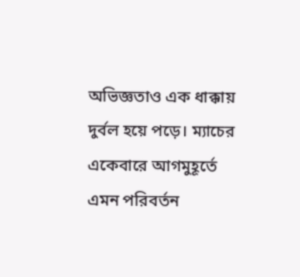অভিজ্ঞতাও এক ধাক্কায় দুর্বল হয়ে পড়ে। ম্যাচের একেবারে আগমুহূর্তে এমন পরিবর্তন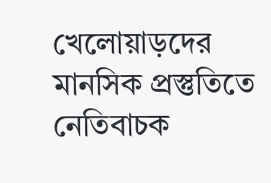খেলোয়াড়দের মানসিক প্রস্তুতিতে নেতিবাচক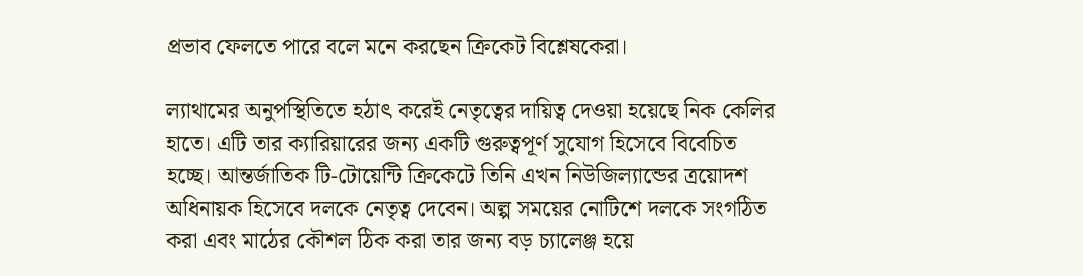প্রভাব ফেলতে পারে বলে মনে করছেন ক্রিকেট বিশ্লেষকেরা।

ল্যাথামের অনুপস্থিতিতে হঠাৎ করেই নেতৃত্বের দায়িত্ব দেওয়া হয়েছে নিক কেলির হাতে। এটি তার ক্যারিয়ারের জন্য একটি গুরুত্বপূর্ণ সুযোগ হিসেবে বিবেচিত হচ্ছে। আন্তর্জাতিক টি-টোয়েন্টি ক্রিকেটে তিনি এখন নিউজিল্যান্ডের ত্রয়োদশ অধিনায়ক হিসেবে দলকে নেতৃত্ব দেবেন। অল্প সময়ের নোটিশে দলকে সংগঠিত করা এবং মাঠের কৌশল ঠিক করা তার জন্য বড় চ্যালেঞ্জ হয়ে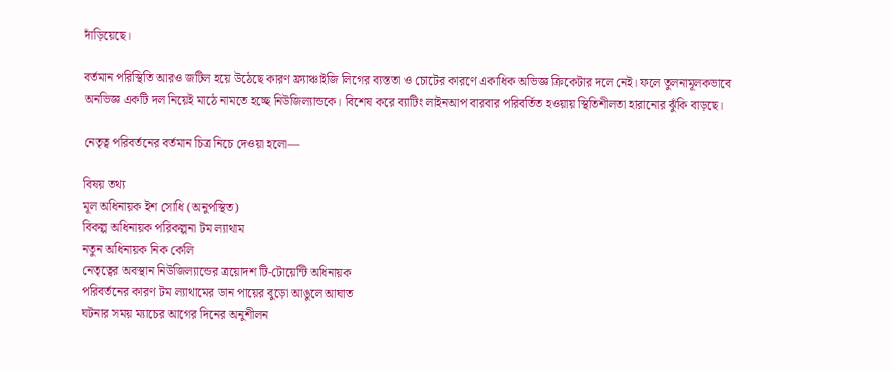দাঁড়িয়েছে।

বর্তমান পরিস্থিতি আরও জটিল হয়ে উঠেছে কারণ ফ্র্যাঞ্চাইজি লিগের ব্যস্ততা ও চোটের কারণে একাধিক অভিজ্ঞ ক্রিকেটার দলে নেই। ফলে তুলনামূলকভাবে অনভিজ্ঞ একটি দল নিয়েই মাঠে নামতে হচ্ছে নিউজিল্যান্ডকে। বিশেষ করে ব্যাটিং লাইনআপ বারবার পরিবর্তিত হওয়ায় স্থিতিশীলতা হারানোর ঝুঁকি বাড়ছে।

নেতৃত্ব পরিবর্তনের বর্তমান চিত্র নিচে দেওয়া হলো—

বিষয় তথ্য
মূল অধিনায়ক ইশ সোধি (অনুপস্থিত)
বিকল্প অধিনায়ক পরিকল্পনা টম ল্যাথাম
নতুন অধিনায়ক নিক কেলি
নেতৃত্বের অবস্থান নিউজিল্যান্ডের ত্রয়োদশ টি-টোয়েন্টি অধিনায়ক
পরিবর্তনের কারণ টম ল্যাথামের ডান পায়ের বুড়ো আঙুলে আঘাত
ঘটনার সময় ম্যাচের আগের দিনের অনুশীলন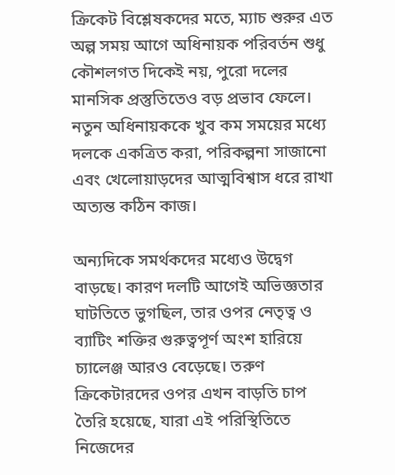ক্রিকেট বিশ্লেষকদের মতে, ম্যাচ শুরুর এত অল্প সময় আগে অধিনায়ক পরিবর্তন শুধু কৌশলগত দিকেই নয়, পুরো দলের মানসিক প্রস্তুতিতেও বড় প্রভাব ফেলে। নতুন অধিনায়ককে খুব কম সময়ের মধ্যে দলকে একত্রিত করা, পরিকল্পনা সাজানো এবং খেলোয়াড়দের আত্মবিশ্বাস ধরে রাখা অত্যন্ত কঠিন কাজ।

অন্যদিকে সমর্থকদের মধ্যেও উদ্বেগ বাড়ছে। কারণ দলটি আগেই অভিজ্ঞতার ঘাটতিতে ভুগছিল, তার ওপর নেতৃত্ব ও ব্যাটিং শক্তির গুরুত্বপূর্ণ অংশ হারিয়ে চ্যালেঞ্জ আরও বেড়েছে। তরুণ ক্রিকেটারদের ওপর এখন বাড়তি চাপ তৈরি হয়েছে, যারা এই পরিস্থিতিতে নিজেদের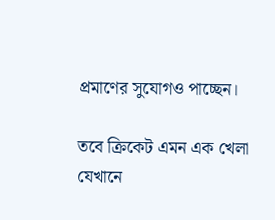প্রমাণের সুযোগও পাচ্ছেন।

তবে ক্রিকেট এমন এক খেলা যেখানে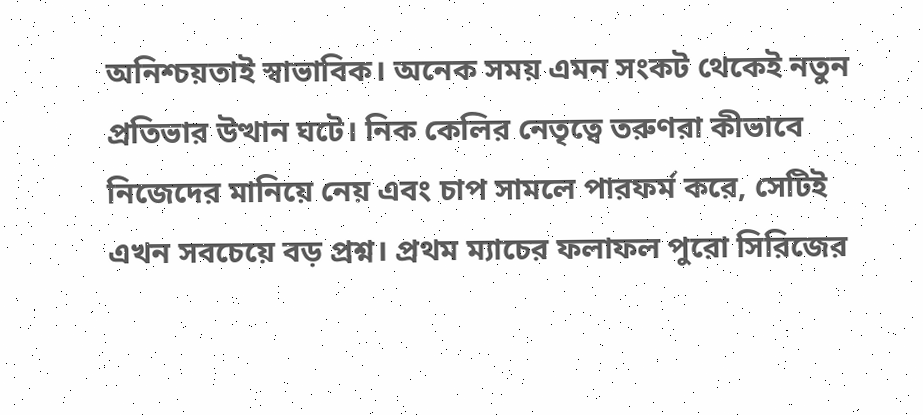অনিশ্চয়তাই স্বাভাবিক। অনেক সময় এমন সংকট থেকেই নতুন প্রতিভার উত্থান ঘটে। নিক কেলির নেতৃত্বে তরুণরা কীভাবে নিজেদের মানিয়ে নেয় এবং চাপ সামলে পারফর্ম করে, সেটিই এখন সবচেয়ে বড় প্রশ্ন। প্রথম ম্যাচের ফলাফল পুরো সিরিজের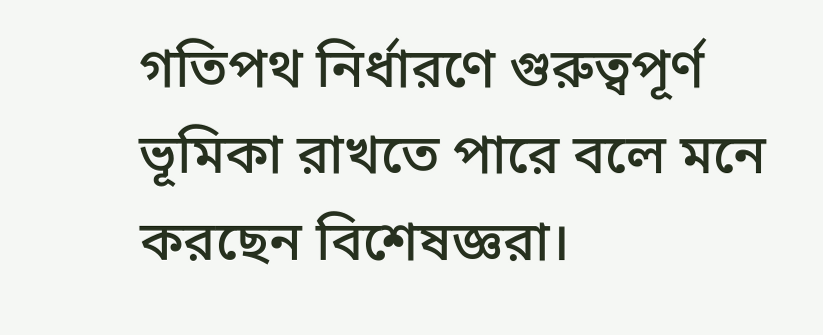গতিপথ নির্ধারণে গুরুত্বপূর্ণ ভূমিকা রাখতে পারে বলে মনে করছেন বিশেষজ্ঞরা।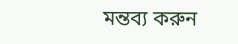মন্তব্য করুন